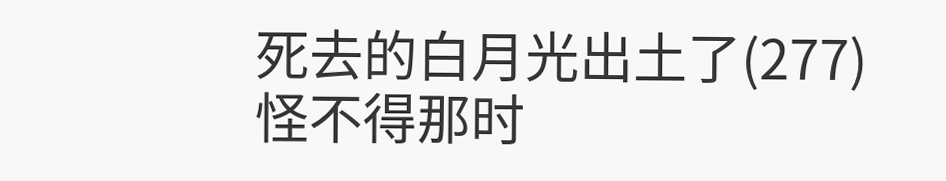死去的白月光出土了(277)
怪不得那时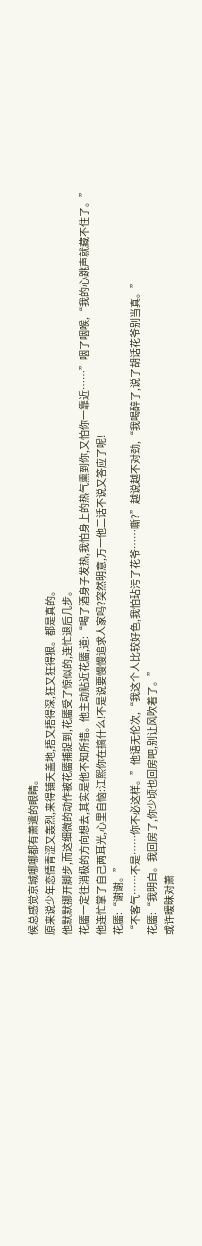候总感觉京城哪哪都有萧遣的眼睛。
原来说少年恋情青涩又轰烈,来得铺天盖地,捂又捂得深,狂又狂得狠。都是真的。
他默默挪开脚步,而这细微的动作被花靥捕捉到,花靥受了惊似的,连忙退后几步。
花靥一定往消极的方向想去,其实是他不知所措。他主动贴近花靥,道:“喝了酒身子发热,我怕身上的热气熏到你,又怕你一靠近……”咽了咽喉,“我的心跳声就藏不住了。”
他连忙掌了自己两耳光,心里自恼:江熙你在搞什么!不是说要慢慢追求人家吗?突然明意,万一他二话不说又答应了呢!
花靥:“谢谢。”
“不客气……不是……你不必这样。”他语无伦次,“我这个人比较好色,我怕玷污了花爷……嘶?”越说越不对劲,“我喝醉了,说了胡话花爷别当真。”
花靥:“我明白。我回房了,你少顷也回房吧,别让风吹着了。”
或许暧昧对萧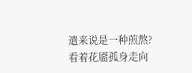遣来说是一种煎熬?
看着花靥孤身走向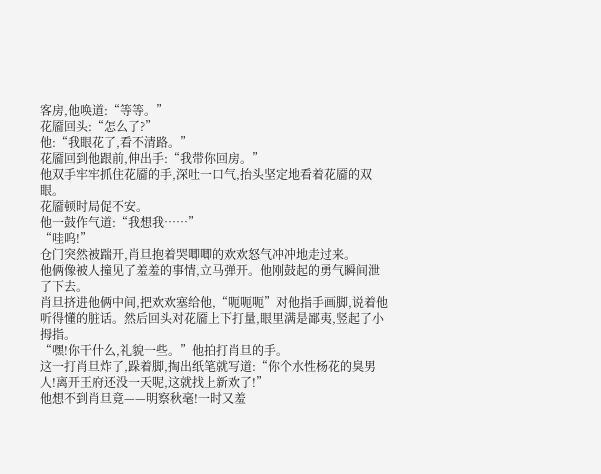客房,他唤道:“等等。”
花靥回头:“怎么了?”
他:“我眼花了,看不清路。”
花靥回到他跟前,伸出手:“我带你回房。”
他双手牢牢抓住花靥的手,深吐一口气,抬头坚定地看着花靥的双眼。
花靥顿时局促不安。
他一鼓作气道:“我想我……”
“哇呜!”
仓门突然被踹开,肖旦抱着哭唧唧的欢欢怒气冲冲地走过来。
他俩像被人撞见了羞羞的事情,立马弹开。他刚鼓起的勇气瞬间泄了下去。
肖旦挤进他俩中间,把欢欢塞给他,“呃呃呃”对他指手画脚,说着他听得懂的脏话。然后回头对花靥上下打量,眼里满是鄙夷,竖起了小拇指。
“嘿!你干什么,礼貌一些。”他拍打肖旦的手。
这一打肖旦炸了,跺着脚,掏出纸笔就写道:“你个水性杨花的臭男人!离开王府还没一天呢,这就找上新欢了!”
他想不到肖旦竟——明察秋毫!一时又羞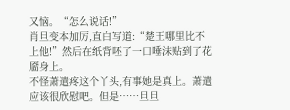又恼。“怎么说话!”
肖旦变本加厉,直白写道:“楚王哪里比不上他!”然后在纸背呸了一口唾沫贴到了花靥身上。
不怪萧遣疼这个丫头,有事她是真上。萧遣应该很欣慰吧。但是……旦旦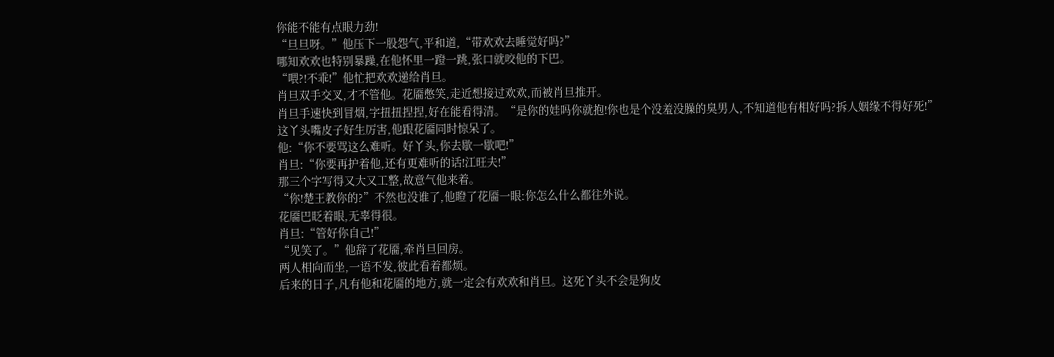你能不能有点眼力劲!
“旦旦呀。”他压下一股怨气,平和道,“带欢欢去睡觉好吗?”
哪知欢欢也特别暴躁,在他怀里一蹬一跳,张口就咬他的下巴。
“喂?!不乖!”他忙把欢欢递给肖旦。
肖旦双手交叉,才不管他。花靥憋笑,走近想接过欢欢,而被肖旦推开。
肖旦手速快到冒烟,字扭扭捏捏,好在能看得清。“是你的娃吗你就抱!你也是个没羞没臊的臭男人,不知道他有相好吗?拆人姻缘不得好死!”
这丫头嘴皮子好生厉害,他跟花靥同时惊呆了。
他:“你不要骂这么难听。好丫头,你去歇一歇吧!”
肖旦:“你要再护着他,还有更难听的话!江旺夫!”
那三个字写得又大又工整,故意气他来着。
“你!楚王教你的?”不然也没谁了,他瞪了花靥一眼:你怎么什么都往外说。
花靥巴眨着眼,无辜得很。
肖旦:“管好你自己!”
“见笑了。”他辞了花靥,牵肖旦回房。
两人相向而坐,一语不发,彼此看着都烦。
后来的日子,凡有他和花靥的地方,就一定会有欢欢和肖旦。这死丫头不会是狗皮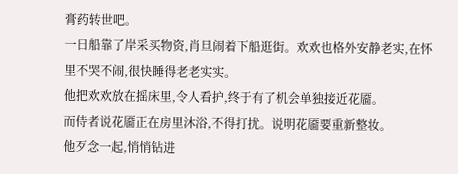膏药转世吧。
一日船靠了岸采买物资,肖旦闹着下船逛街。欢欢也格外安静老实,在怀里不哭不闹,很快睡得老老实实。
他把欢欢放在摇床里,令人看护,终于有了机会单独接近花靥。
而侍者说花靥正在房里沐浴,不得打扰。说明花靥要重新整妆。
他歹念一起,悄悄钻进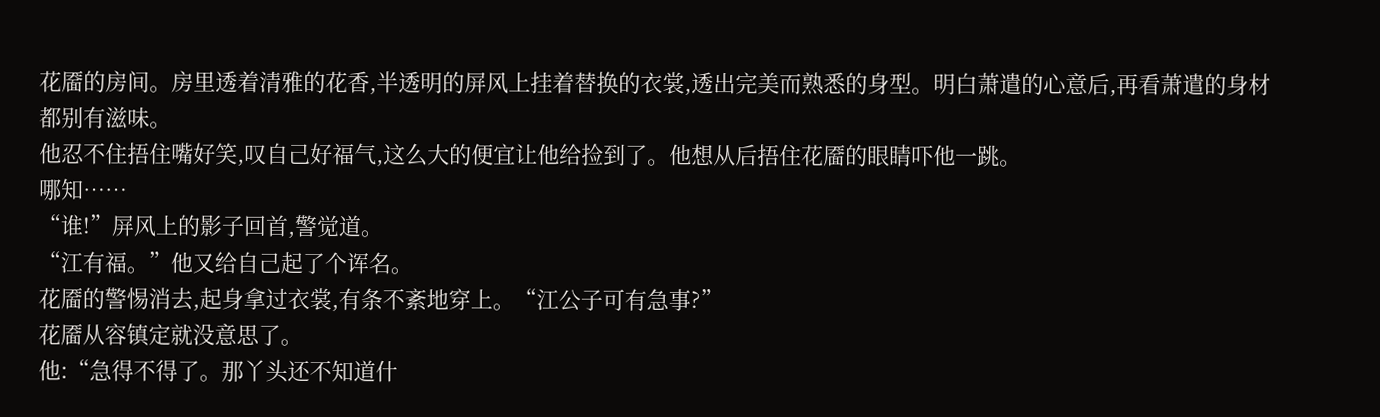花靥的房间。房里透着清雅的花香,半透明的屏风上挂着替换的衣裳,透出完美而熟悉的身型。明白萧遣的心意后,再看萧遣的身材都别有滋味。
他忍不住捂住嘴好笑,叹自己好福气,这么大的便宜让他给捡到了。他想从后捂住花靥的眼睛吓他一跳。
哪知……
“谁!”屏风上的影子回首,警觉道。
“江有福。”他又给自己起了个诨名。
花靥的警惕消去,起身拿过衣裳,有条不紊地穿上。“江公子可有急事?”
花靥从容镇定就没意思了。
他:“急得不得了。那丫头还不知道什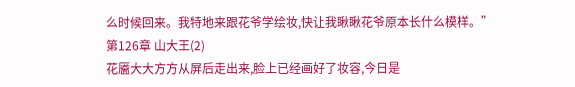么时候回来。我特地来跟花爷学绘妆,快让我瞅瞅花爷原本长什么模样。”
第126章 山大王(2)
花靥大大方方从屏后走出来,脸上已经画好了妆容,今日是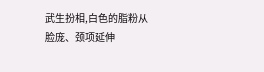武生扮相,白色的脂粉从脸庞、颈项延伸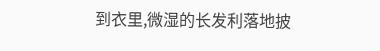到衣里,微湿的长发利落地披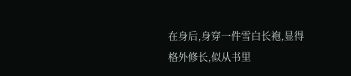在身后,身穿一件雪白长袍,显得格外修长,似从书里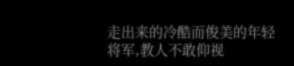走出来的冷酷而俊美的年轻将军,教人不敢仰视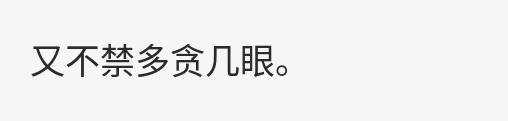又不禁多贪几眼。